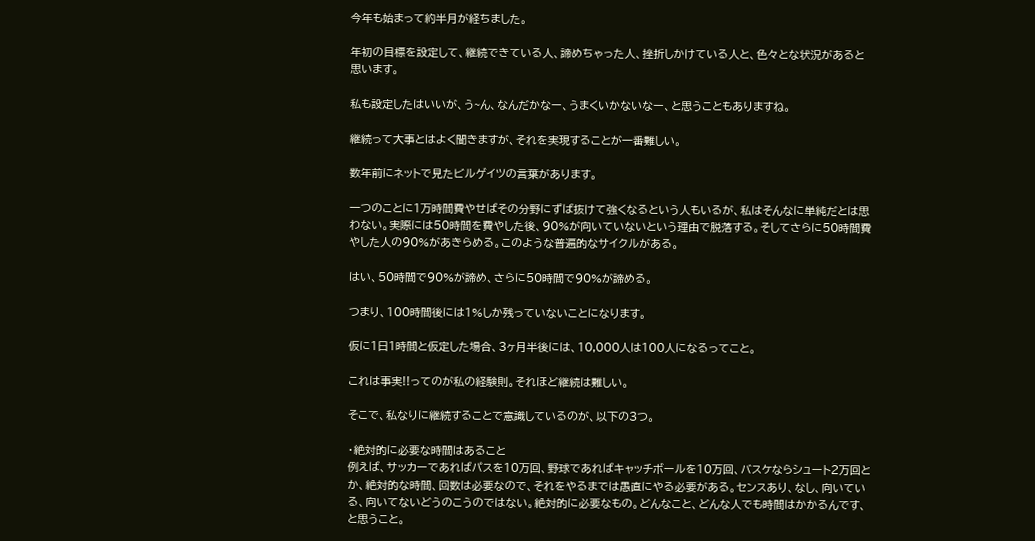今年も始まって約半月が経ちました。

年初の目標を設定して、継続できている人、諦めちゃった人、挫折しかけている人と、色々とな状況があると思います。

私も設定したはいいが、う~ん、なんだかなー、うまくいかないなー、と思うこともありますね。

継続って大事とはよく聞きますが、それを実現することが一番難しい。

数年前にネットで見たビルゲイツの言葉があります。

一つのことに1万時間費やせばその分野にずば抜けて強くなるという人もいるが、私はそんなに単純だとは思わない。実際には50時間を費やした後、90%が向いていないという理由で脱落する。そしてさらに50時間費やした人の90%があきらめる。このような普遍的なサイクルがある。

はい、50時間で90%が諦め、さらに50時間で90%が諦める。

つまり、100時間後には1%しか残っていないことになります。

仮に1日1時間と仮定した場合、3ヶ月半後には、10,000人は100人になるってこと。

これは事実!!ってのが私の経験則。それほど継続は難しい。

そこで、私なりに継続することで意識しているのが、以下の3つ。

・絶対的に必要な時間はあること
例えば、サッカーであればパスを10万回、野球であればキャッチボールを10万回、バスケならシュート2万回とか、絶対的な時間、回数は必要なので、それをやるまでは愚直にやる必要がある。センスあり、なし、向いている、向いてないどうのこうのではない。絶対的に必要なもの。どんなこと、どんな人でも時間はかかるんです、と思うこと。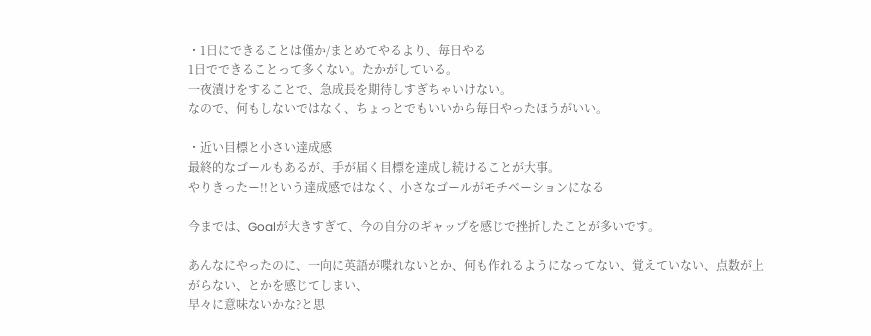・1日にできることは僅か/まとめてやるより、毎日やる
1日でできることって多くない。たかがしている。
一夜漬けをすることで、急成長を期待しすぎちゃいけない。
なので、何もしないではなく、ちょっとでもいいから毎日やったほうがいい。

・近い目標と小さい達成感
最終的なゴールもあるが、手が届く目標を達成し続けることが大事。
やりきったー!!という達成感ではなく、小さなゴールがモチベーションになる

今までは、Goalが大きすぎて、今の自分のギャップを感じで挫折したことが多いです。

あんなにやったのに、一向に英語が喋れないとか、何も作れるようになってない、覚えていない、点数が上がらない、とかを感じてしまい、
早々に意味ないかな?と思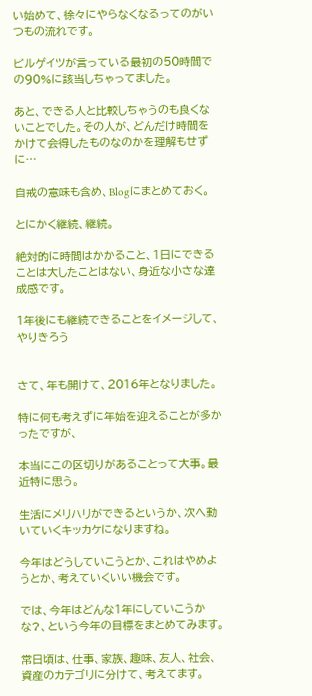い始めて、徐々にやらなくなるってのがいつもの流れです。

ビルゲイツが言っている最初の50時間での90%に該当しちゃってました。

あと、できる人と比較しちゃうのも良くないことでした。その人が、どんだけ時間をかけて会得したものなのかを理解もせずに…

自戒の意味も含め、Blogにまとめておく。

とにかく継続、継続。

絶対的に時間はかかること、1日にできることは大したことはない、身近な小さな達成感です。

1年後にも継続できることをイメージして、やりきろう


さて、年も開けて、2016年となりました。

特に何も考えずに年始を迎えることが多かったですが、

本当にこの区切りがあることって大事。最近特に思う。

生活にメリハリができるというか、次へ動いていくキッカケになりますね。

今年はどうしていこうとか、これはやめようとか、考えていくいい機会です。

では、今年はどんな1年にしていこうかな?、という今年の目標をまとめてみます。

常日頃は、仕事、家族、趣味、友人、社会、資産のカテゴリに分けて、考えてます。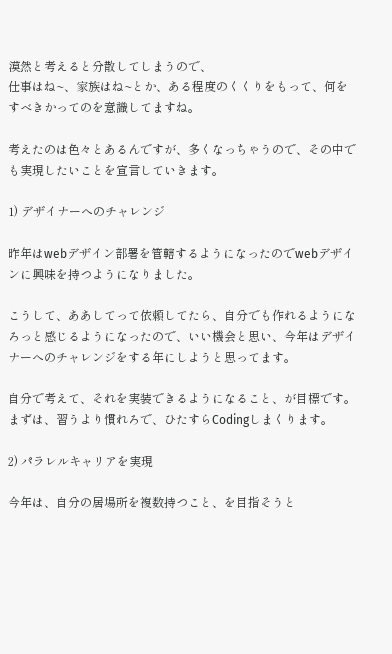漠然と考えると分散してしまうので、
仕事はね~、家族はね~とか、ある程度のくくりをもって、何をすべきかってのを意識してますね。

考えたのは色々とあるんですが、多くなっちゃうので、その中でも実現したいことを宣言していきます。

1) デザイナーへのチャレンジ

昨年はwebデザイン部署を管轄するようになったのでwebデザインに興味を持つようになりました。

こうして、ああしてって依頼してたら、自分でも作れるようになろっと感じるようになったので、いい機会と思い、今年はデザイナーへのチャレンジをする年にしようと思ってます。

自分で考えて、それを実装できるようになること、が目標です。
まずは、習うより慣れろで、ひたすらCodingしまくります。

2) パラレルキャリアを実現

今年は、自分の居場所を複数持つこと、を目指そうと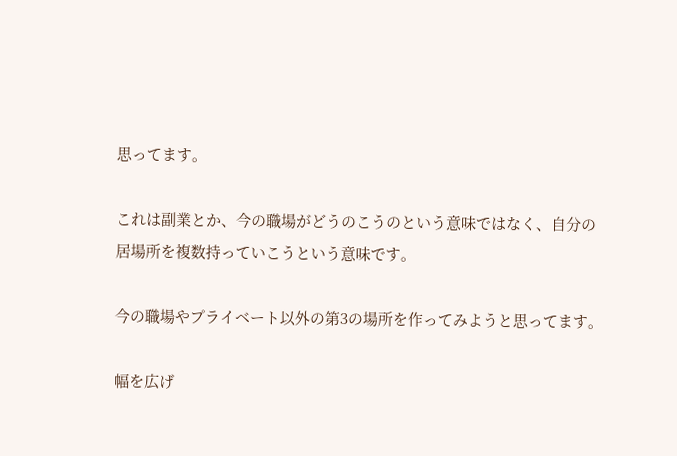思ってます。

これは副業とか、今の職場がどうのこうのという意味ではなく、自分の居場所を複数持っていこうという意味です。

今の職場やプライベート以外の第3の場所を作ってみようと思ってます。

幅を広げ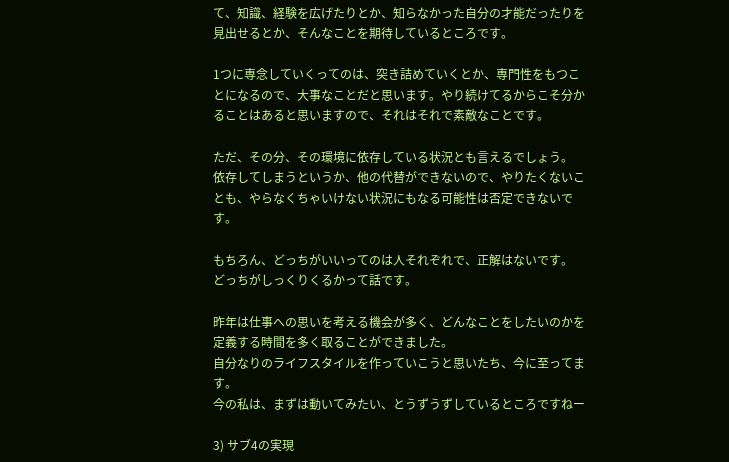て、知識、経験を広げたりとか、知らなかった自分の才能だったりを見出せるとか、そんなことを期待しているところです。

1つに専念していくってのは、突き詰めていくとか、専門性をもつことになるので、大事なことだと思います。やり続けてるからこそ分かることはあると思いますので、それはそれで素敵なことです。

ただ、その分、その環境に依存している状況とも言えるでしょう。
依存してしまうというか、他の代替ができないので、やりたくないことも、やらなくちゃいけない状況にもなる可能性は否定できないです。

もちろん、どっちがいいってのは人それぞれで、正解はないです。
どっちがしっくりくるかって話です。

昨年は仕事への思いを考える機会が多く、どんなことをしたいのかを定義する時間を多く取ることができました。
自分なりのライフスタイルを作っていこうと思いたち、今に至ってます。
今の私は、まずは動いてみたい、とうずうずしているところですねー

3) サブ4の実現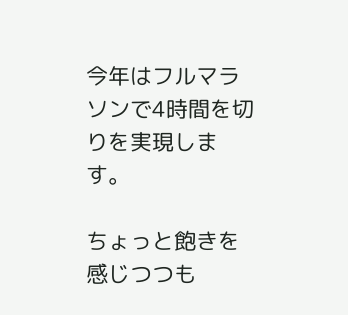今年はフルマラソンで4時間を切りを実現します。

ちょっと飽きを感じつつも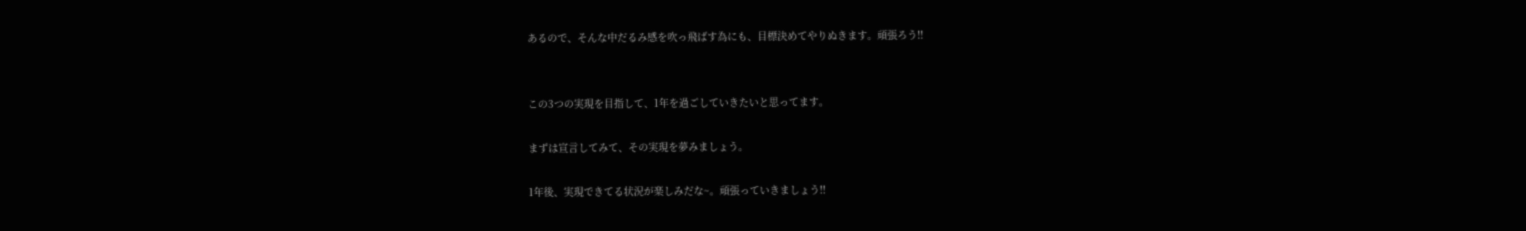あるので、そんな中だるみ感を吹っ飛ばす為にも、目標決めてやりぬきます。頑張ろう!!


この3つの実現を目指して、1年を過ごしていきたいと思ってます。

まずは宣言してみて、その実現を夢みましょう。

1年後、実現できてる状況が楽しみだな~。頑張っていきましょう!!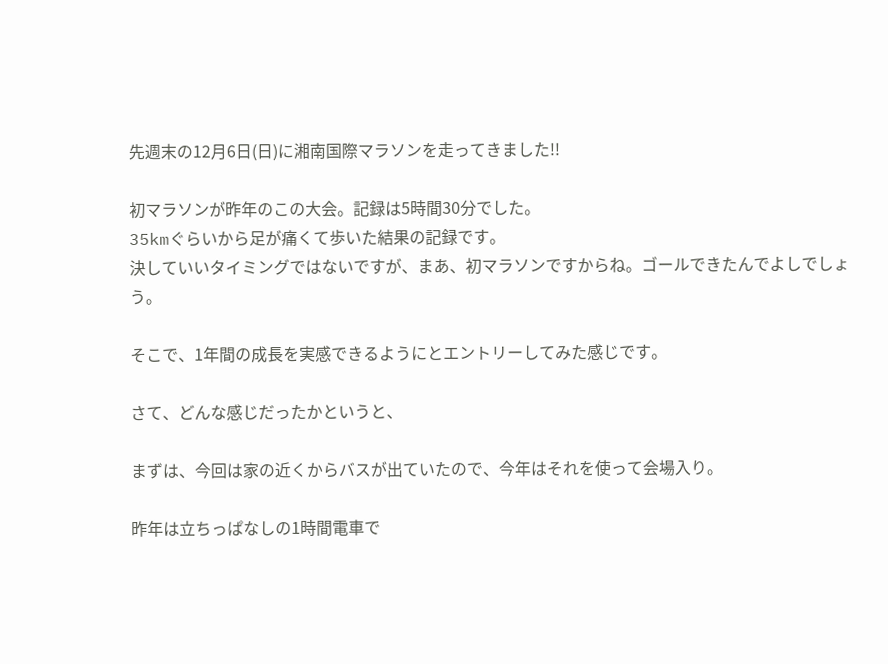先週末の12月6日(日)に湘南国際マラソンを走ってきました!!

初マラソンが昨年のこの大会。記録は5時間30分でした。
35kmぐらいから足が痛くて歩いた結果の記録です。
決していいタイミングではないですが、まあ、初マラソンですからね。ゴールできたんでよしでしょう。

そこで、1年間の成長を実感できるようにとエントリーしてみた感じです。

さて、どんな感じだったかというと、

まずは、今回は家の近くからバスが出ていたので、今年はそれを使って会場入り。

昨年は立ちっぱなしの1時間電車で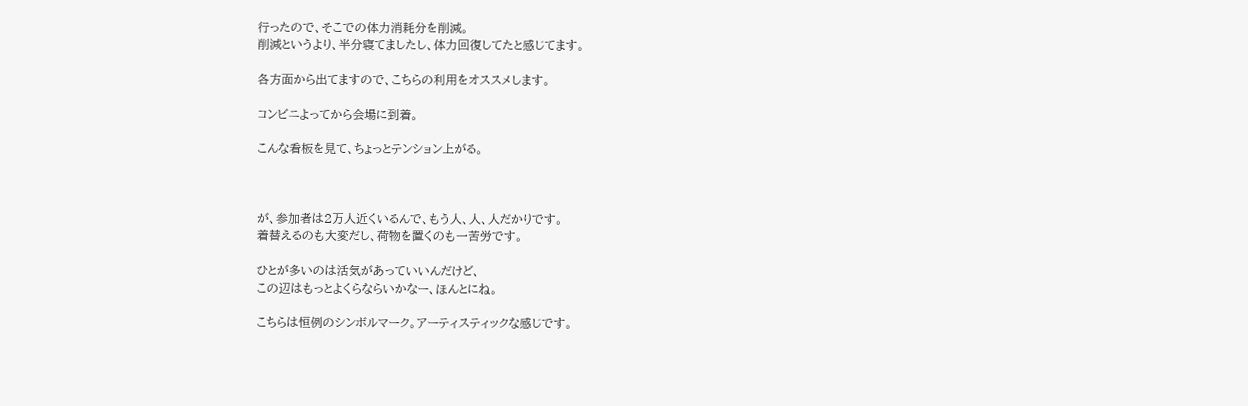行ったので、そこでの体力消耗分を削減。
削減というより、半分寝てましたし、体力回復してたと感じてます。

各方面から出てますので、こちらの利用をオススメします。

コンビニよってから会場に到着。

こんな看板を見て、ちょっとテンション上がる。



が、参加者は2万人近くいるんで、もう人、人、人だかりです。
着替えるのも大変だし、荷物を置くのも一苦労です。

ひとが多いのは活気があっていいんだけど、
この辺はもっとよくらならいかなー、ほんとにね。

こちらは恒例のシンボルマーク。アーティスティックな感じです。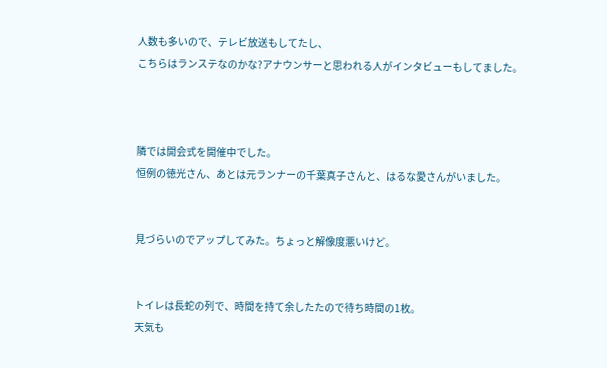人数も多いので、テレビ放送もしてたし、
こちらはランステなのかな?アナウンサーと思われる人がインタビューもしてました。



隣では開会式を開催中でした。
恒例の徳光さん、あとは元ランナーの千葉真子さんと、はるな愛さんがいました。


見づらいのでアップしてみた。ちょっと解像度悪いけど。


トイレは長蛇の列で、時間を持て余したたので待ち時間の1枚。
天気も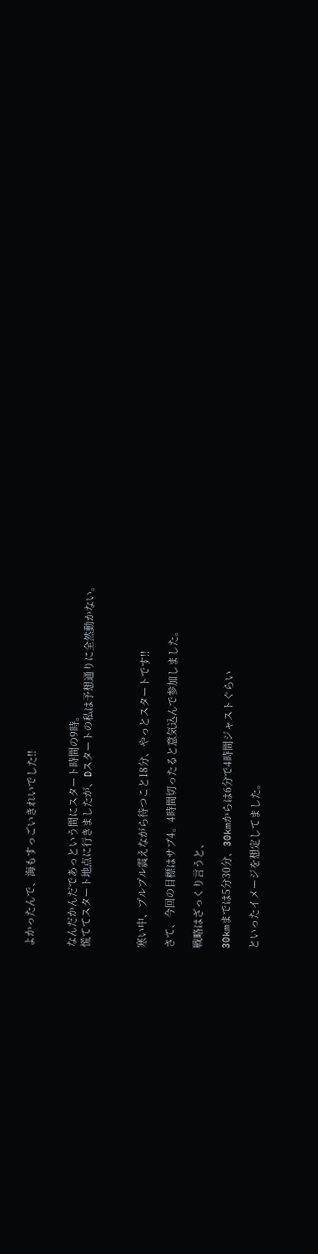よかったんで、海もすっごいきれいでした!!


なんだかんだであっという間にスタート時間の9時。
慌ててスタート地点に行きましたが、Dスタートの私は予想通りに全然動かない。



寒い中、プルプル震えながら待つこと18分、やっとスタートです!!

さて、今回の目標はサブ4。4時間切ったると意気込んで参加しました。

戦略はざっくり言うと、

30kmまでは5分30分、30kmからは6分で4時間ジャストぐらい

といったイメージを想定してました。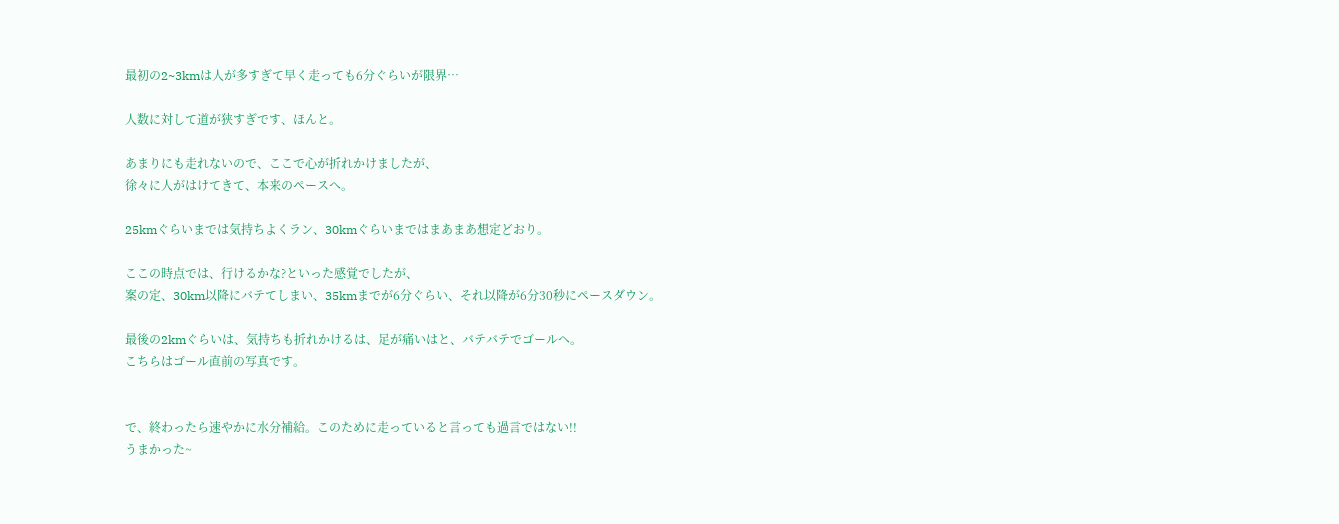最初の2~3kmは人が多すぎて早く走っても6分ぐらいが限界…

人数に対して道が狭すぎです、ほんと。

あまりにも走れないので、ここで心が折れかけましたが、
徐々に人がはけてきて、本来のペースへ。

25kmぐらいまでは気持ちよくラン、30kmぐらいまではまあまあ想定どおり。

ここの時点では、行けるかな?といった感覚でしたが、
案の定、30km以降にバテてしまい、35kmまでが6分ぐらい、それ以降が6分30秒にペースダウン。

最後の2kmぐらいは、気持ちも折れかけるは、足が痛いはと、バテバテでゴールへ。
こちらはゴール直前の写真です。


で、終わったら速やかに水分補給。このために走っていると言っても過言ではない!!
うまかった~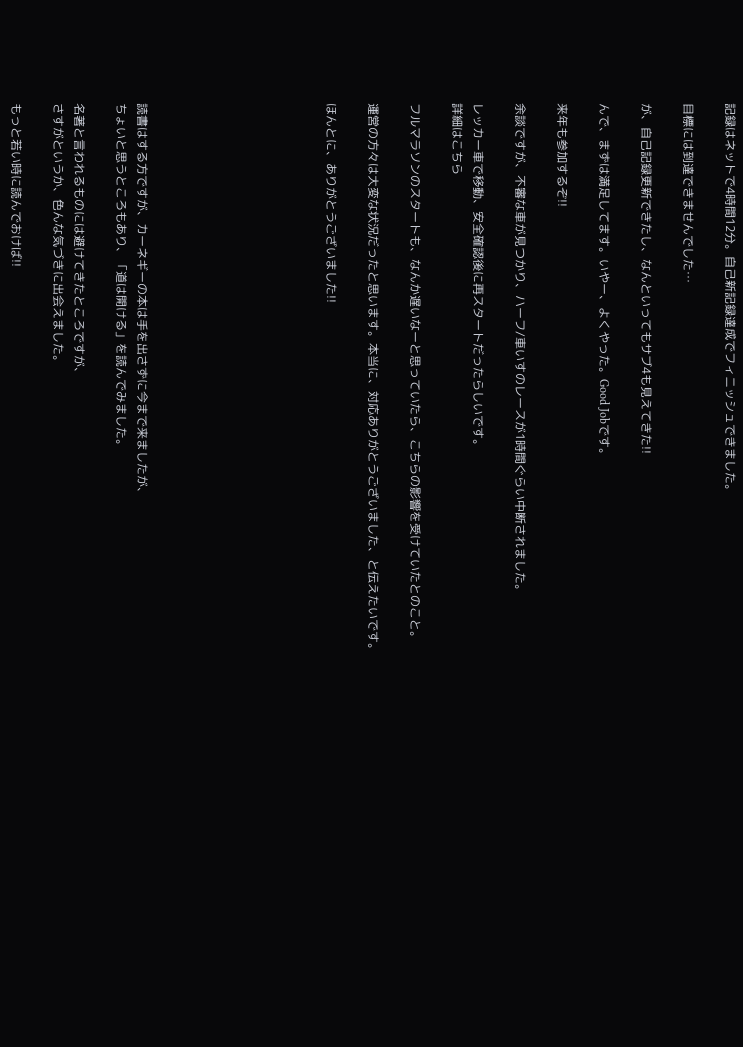記録はネットで4時間12分。自己新記録達成でフィニッシュできました。

目標には到達できませんでした…

が、自己記録更新できたし、なんといってもサブ4も見えてきた!!

んで、まずは満足してます。いやー、よくやった。Good Jobです。

来年も参加するぞ!!

余談ですが、不審な車が見つかり、ハーフ/車いすのレースが1時間ぐらい中断されました。

レッカー車で移動、安全確認後に再スタートだったらしいです。
詳細はこちら

フルマラソンのスタートも、なんか遅いなーと思っていたら、こちらの影響を受けていたとのこと。

運営の方々は大変な状況だったと思います。本当に、対応ありがとうございました、と伝えたいです。

ほんとに、ありがとうございました!!








読書はする方ですが、カーネギーの本は手を出さずに今まで来ましたが、
ちょいと思うところもあり、「道は開ける」を読んでみました。

名著と言われるものには避けてきたところですが、
さすがというか、色んな気づきに出会えました。

もっと若い時に読んでおけば!!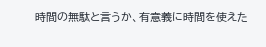時間の無駄と言うか、有意義に時間を使えた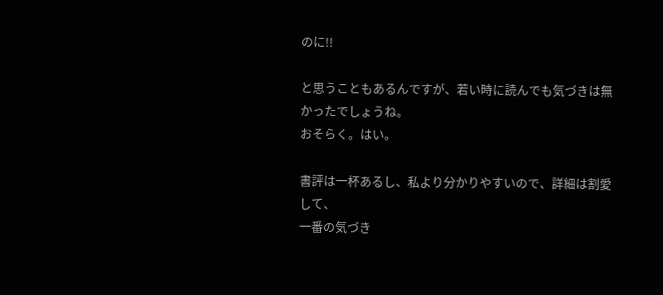のに!!

と思うこともあるんですが、若い時に読んでも気づきは無かったでしょうね。
おそらく。はい。

書評は一杯あるし、私より分かりやすいので、詳細は割愛して、
一番の気づき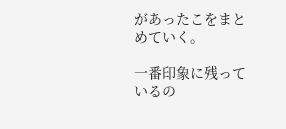があったこをまとめていく。

一番印象に残っているの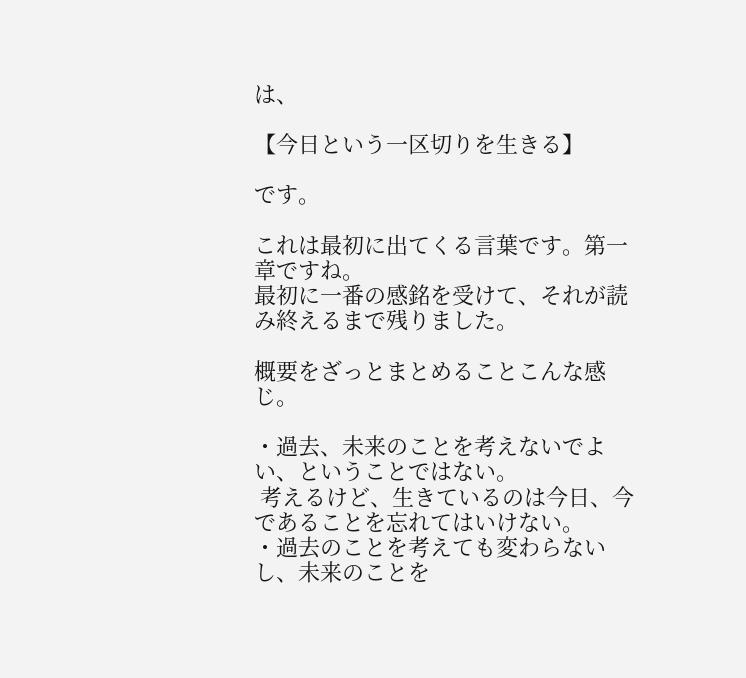は、

【今日という一区切りを生きる】

です。

これは最初に出てくる言葉です。第一章ですね。
最初に一番の感銘を受けて、それが読み終えるまで残りました。

概要をざっとまとめることこんな感じ。

・過去、未来のことを考えないでよい、ということではない。
 考えるけど、生きているのは今日、今であることを忘れてはいけない。
・過去のことを考えても変わらないし、未来のことを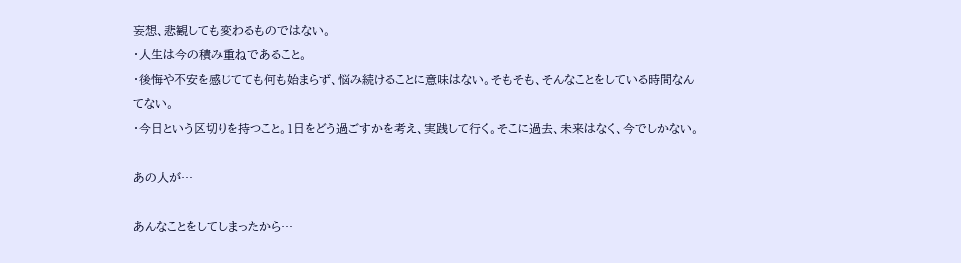妄想、悲観しても変わるものではない。
・人生は今の積み重ねであること。
・後悔や不安を感じてても何も始まらず、悩み続けることに意味はない。そもそも、そんなことをしている時間なんてない。
・今日という区切りを持つこと。1日をどう過ごすかを考え、実践して行く。そこに過去、未来はなく、今でしかない。

あの人が…

あんなことをしてしまったから…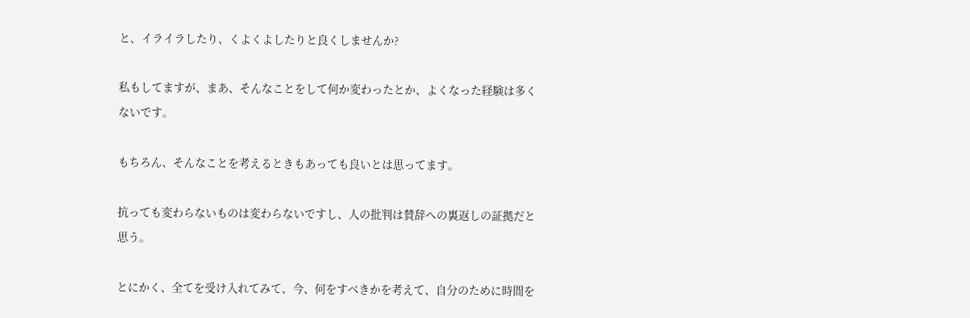と、イライラしたり、くよくよしたりと良くしませんか?

私もしてますが、まあ、そんなことをして何か変わったとか、よくなった経験は多くないです。

もちろん、そんなことを考えるときもあっても良いとは思ってます。

抗っても変わらないものは変わらないですし、人の批判は賛辞への裏返しの証拠だと思う。

とにかく、全てを受け入れてみて、今、何をすべきかを考えて、自分のために時間を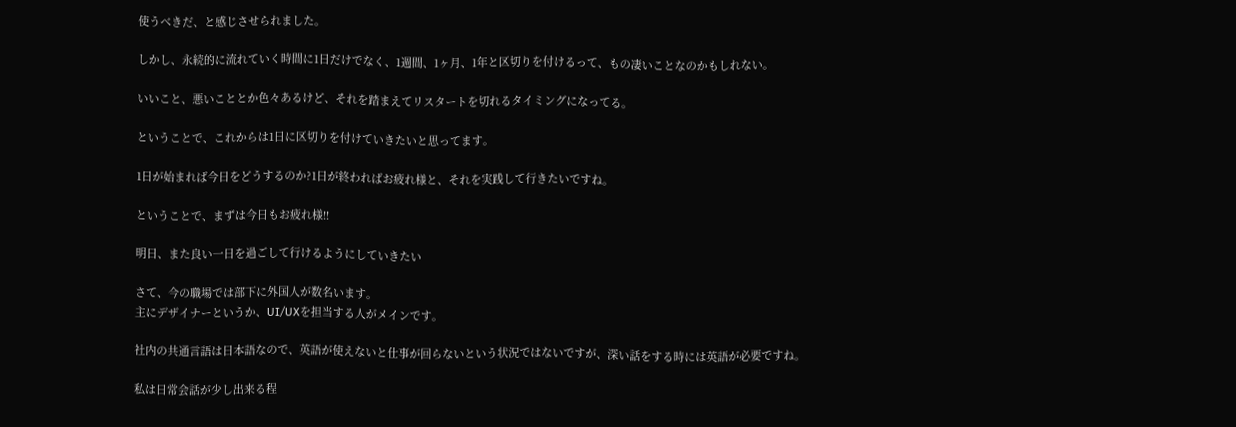使うべきだ、と感じさせられました。

しかし、永続的に流れていく時間に1日だけでなく、1週間、1ヶ月、1年と区切りを付けるって、もの凄いことなのかもしれない。

いいこと、悪いこととか色々あるけど、それを踏まえてリスタートを切れるタイミングになってる。

ということで、これからは1日に区切りを付けていきたいと思ってます。

1日が始まれば今日をどうするのか?1日が終わればお疲れ様と、それを実践して行きたいですね。

ということで、まずは今日もお疲れ様!!

明日、また良い一日を過ごして行けるようにしていきたい

さて、今の職場では部下に外国人が数名います。
主にデザイナーというか、UI/UXを担当する人がメインです。

社内の共通言語は日本語なので、英語が使えないと仕事が回らないという状況ではないですが、深い話をする時には英語が必要ですね。

私は日常会話が少し出来る程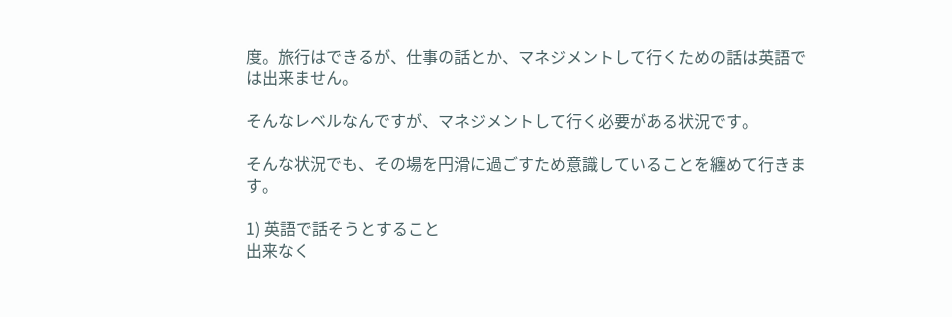度。旅行はできるが、仕事の話とか、マネジメントして行くための話は英語では出来ません。

そんなレベルなんですが、マネジメントして行く必要がある状況です。

そんな状況でも、その場を円滑に過ごすため意識していることを纏めて行きます。

1) 英語で話そうとすること
出来なく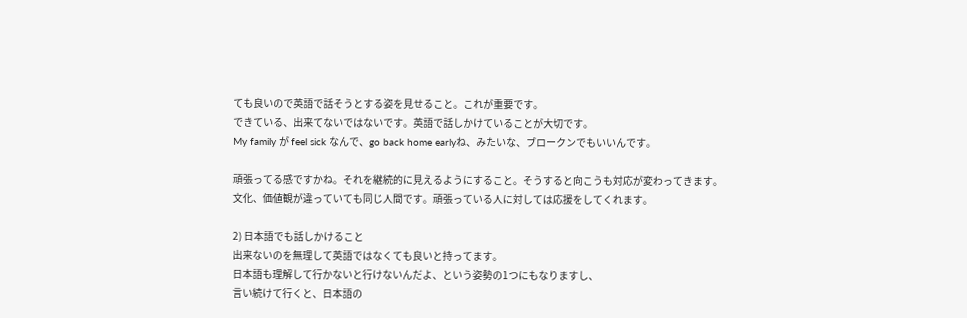ても良いので英語で話そうとする姿を見せること。これが重要です。
できている、出来てないではないです。英語で話しかけていることが大切です。
My family が feel sick なんで、go back home earlyね、みたいな、ブロークンでもいいんです。

頑張ってる感ですかね。それを継続的に見えるようにすること。そうすると向こうも対応が変わってきます。
文化、価値観が違っていても同じ人間です。頑張っている人に対しては応援をしてくれます。

2) 日本語でも話しかけること
出来ないのを無理して英語ではなくても良いと持ってます。
日本語も理解して行かないと行けないんだよ、という姿勢の1つにもなりますし、
言い続けて行くと、日本語の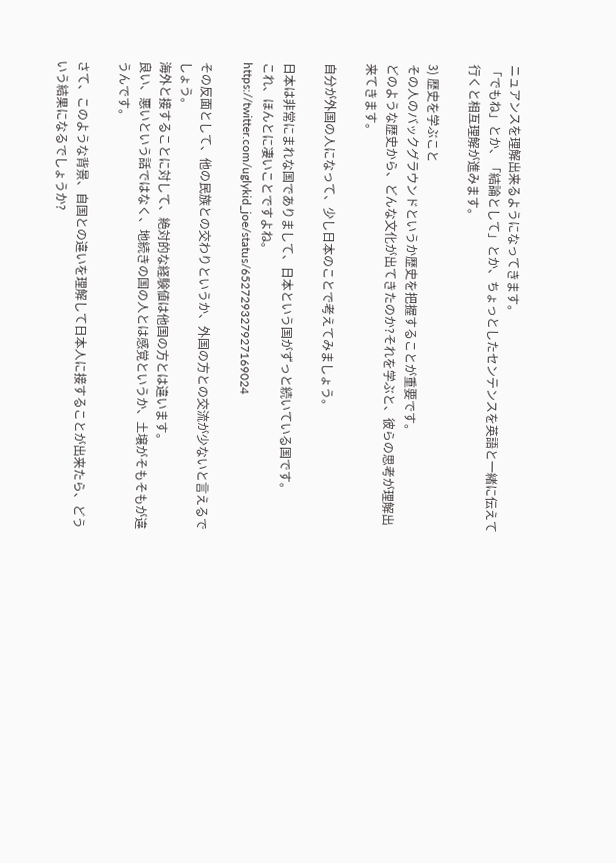ニュアンスを理解出来るようになってきます。
「でもね」とか、「結論として」とか、ちょっとしたセンテンスを英語と一緒に伝えて行くと相互理解が進みます。

3) 歴史を学ぶこと
その人のバックグラウンドというか歴史を把握することが重要です。
どのような歴史から、どんな文化が出てきたのか?それを学ぶと、彼らの思考が理解出来てきます。

自分が外国の人になって、少し日本のことで考えてみましょう。

日本は非常にまれな国でありまして、日本という国がずっと続いている国です。
これ、ほんとに凄いことですよね。
https://twitter.com/uglykid_joe/status/652729327927169024

その反面として、他の民族との交わりというか、外国の方との交流が少ないと言えるでしょう。
海外と接することに対して、絶対的な経験値は他国の方とは違います。
良い、悪いという話ではなく、地続きの国の人とは感覚というか、土壌がそもそもが違うんです。

さて、このような背景、自国との違いを理解して日本人に接することが出来たら、どういう結果になるでしょうか?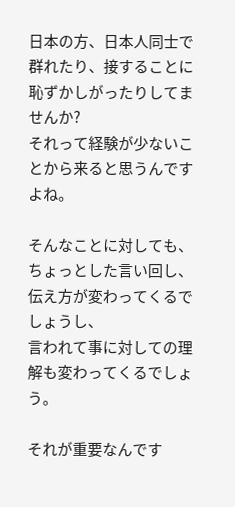日本の方、日本人同士で群れたり、接することに恥ずかしがったりしてませんか?
それって経験が少ないことから来ると思うんですよね。

そんなことに対しても、ちょっとした言い回し、伝え方が変わってくるでしょうし、
言われて事に対しての理解も変わってくるでしょう。

それが重要なんです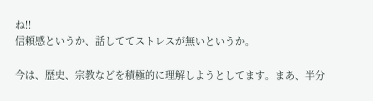ね!!
信頼感というか、話しててストレスが無いというか。

今は、歴史、宗教などを積極的に理解しようとしてます。まあ、半分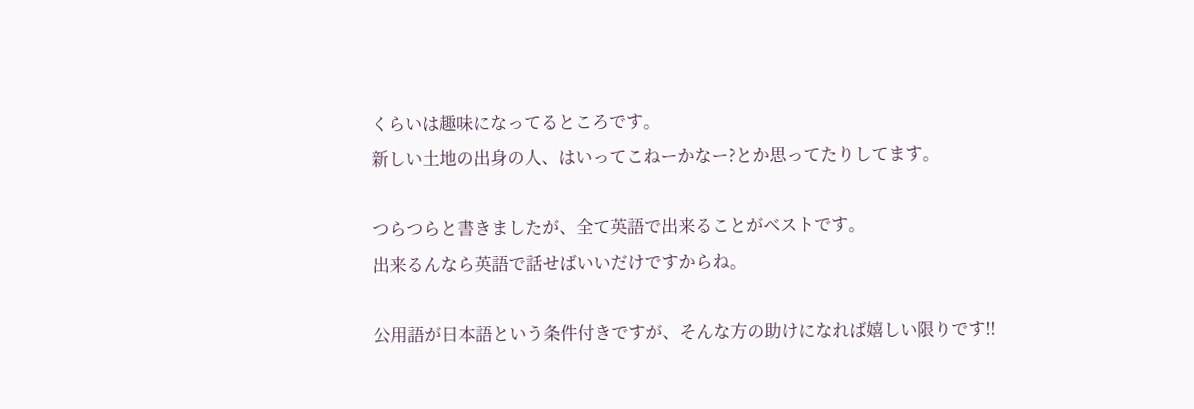くらいは趣味になってるところです。
新しい土地の出身の人、はいってこねーかなー?とか思ってたりしてます。

つらつらと書きましたが、全て英語で出来ることがベストです。
出来るんなら英語で話せばいいだけですからね。

公用語が日本語という条件付きですが、そんな方の助けになれば嬉しい限りです!!